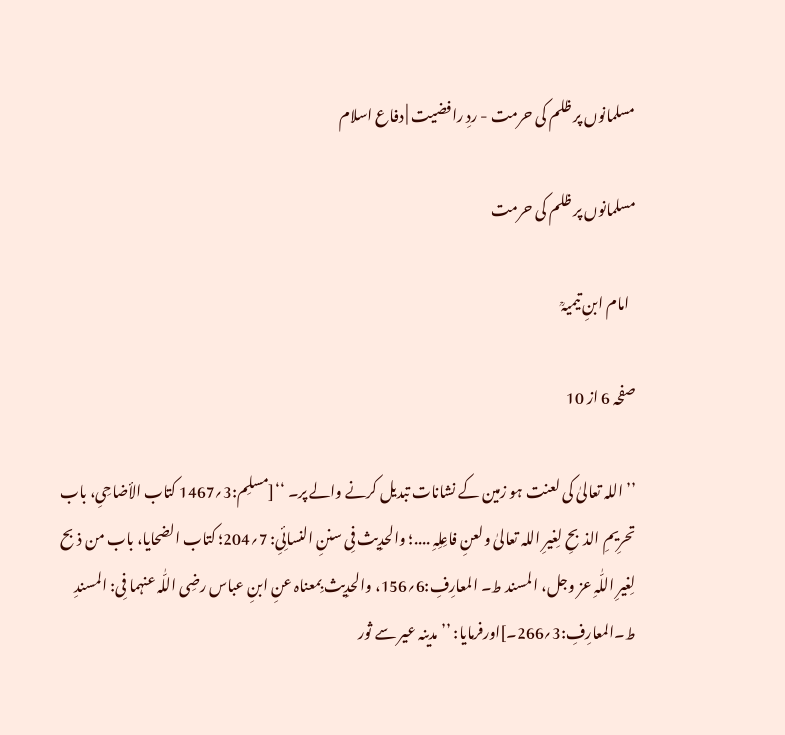مسلمانوں پر ظلم کی حرمت - ردِ رافضیت | دفاع اسلام

مسلمانوں پر ظلم کی حرمت

  امام ابنِ تیمیہؒ

صفحہ 6 از 10

’’ اللہ تعالیٰ کی لعنت ہو زمین کے نشانات تبدیل کرنے والے پر۔ ‘‘[مسلِم:3؍1467 کتاب الأضاحِیِ، باب تحرِیمِ الذبحِ لِغیرِ اللہ تعالیٰ ولعنِ فاعِلِہِ ....؛ والحدِیث فِی سننِ النسائِیِ: 7؍204؛ کتاب الضحایا، باب من ذبح لِغیرِ اللّٰہِ عز وجل، المسند ط۔ المعارِفِ:6؍156، والحدِیث بِمعناہ عنِ ابنِ عباس رضِی اللّٰہ عنہما فِی: المسندِ ط۔المعارِفِ:3؍266۔]اورفرمایا: ’’ مدینہ عیر سے ثور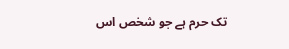تک حرم ہے جو شخص اس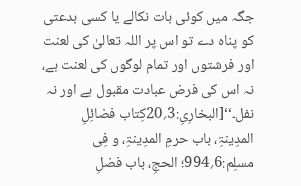جگہ میں کوئی بات نکالے یا کسی بدعتی کو پناہ دے تو اس پر اللہ تعالیٰ کی لعنت اور فرشتوں اور تمام لوگوں کی لعنت ہے، نہ اس کی فرض عبادت مقبول ہے اور نہ نفل۔‘‘[البخارِیِ:3؍20کِتاب فضائِلِ المدِینۃِ، باب حرمِ المدِینۃِ، و فِی مسلِم:6؍994؛ الحجِ، باب فضلِ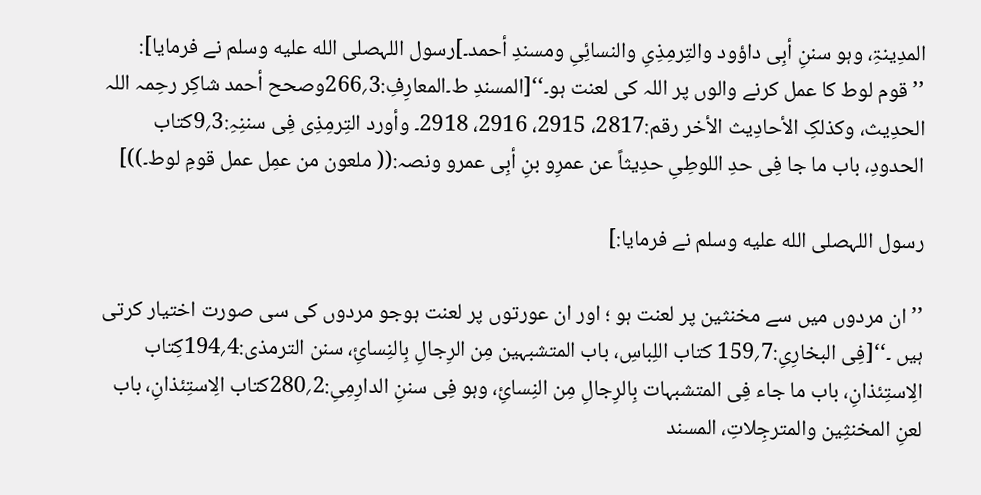المدِینۃِ، وہو سننِ أبِی داؤود والتِرمِذِیِ والنسائِیِ ومسندِ أحمد۔]رسول اللہصلى الله عليه وسلم نے فرمایا]: ’’قوم لوط کا عمل کرنے والوں پر اللہ کی لعنت ہو۔‘‘[المسندِ ط۔المعارِفِ:3؍266وصحح أحمد شاکِر رحِمہ اللہ الحدِیث، وکذلکِ الأحادِیث الأخر رقم:2817، 2915، 2916، 2918۔ وأورد التِرمِذِی فِی سننِہِ:3؍9کتاب الحدودِ، باب ما جا فِی حدِ اللوطِیِ حدِیثاً عن عمرِو بنِ أبِی عمرو ونصہ:(( ملعون من عمِل عمل قومِ لوط۔))]

رسول اللہصلى الله عليه وسلم نے فرمایا:]

’’ ان مردوں میں سے مخنثین پر لعنت ہو ؛ اور ان عورتوں پر لعنت ہوجو مردوں کی سی صورت اختیار کرتی ہیں ۔‘‘[فِی البخارِیِ:7؍159 کتاب اللِباسِ، باب المتشبہین مِن الرِجالِ بِالنِسائِ، سنن الترمذی:4؍194کِتاب الِاستِئذانِ، باب ما جاء فِی المتشبہات بِالرِجالِ مِن النِسائِ، وہو فِی سننِ الدارِمِیِ:2؍280کتاب الِاستِئذانِ، باب لعنِ المخنثِین والمترجِلاتِ، المسند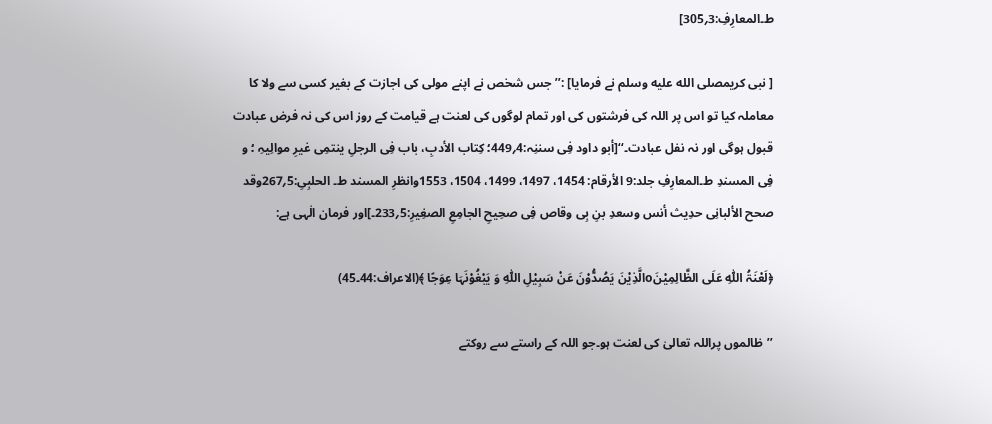ط۔المعارِفِ:3؍305]

[ نبی کریمصلى الله عليه وسلم نے فرمایا] :’’ جس شخص نے اپنے مولی کی اجازت کے بغیر کسی سے ولا کا معاملہ کیا تو اس پر اللہ کی فرشتوں کی اور تمام لوگوں کی لعنت ہے قیامت کے روز اس کی نہ فرض عبادت قبول ہوگی اور نہ نفل عبادت۔‘‘[أبو داود فِی سننِہ:4؍449؛ کِتاب الأدبِ، باب فِی الرجلِ ینتمِی غیرِ موالِیہِ ؛ و فِی المسندِ ط۔المعارِفِ جلد:9 الأرقام: 1454، 1497، 1499، 1504، 1553وانظرِ المسند ط۔ الحلبِیِ:5؍267وقد صحح الألبانِی حدِیث أنس وسعدِ بنِ بِی وقاص فِی صحِیحِ الجامِعِ الصغِیرِ:5؍233۔]اور فرمان الٰہی ہے:

﴿لَعْنَۃُ اللّٰہِ عَلَی الظَّالِمِیْنَoالَّذِیْنَ یَصُدُّوْنَ عَنْ سَبِیْلِ اللّٰہِ وَ یَبْغُوْنَہَا عِوَجًا ﴾(الاعراف:44۔45)

’’ظالموں پراللہ تعالیٰ کی لعنت ہو۔جو اللہ کے راستے سے روکتے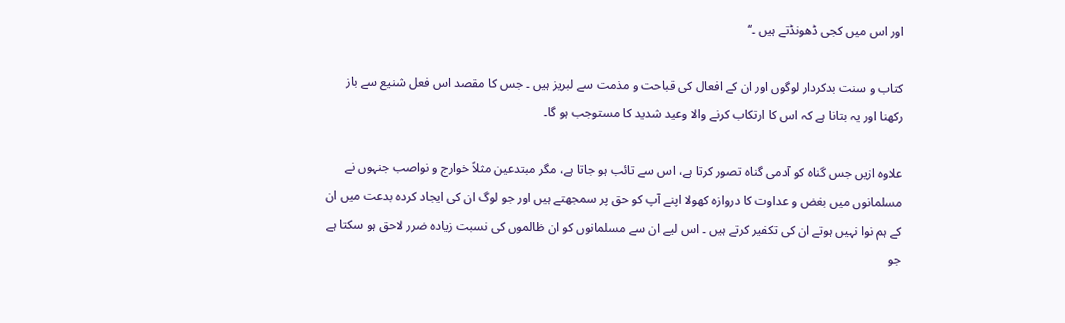اور اس میں کجی ڈھونڈتے ہیں ۔‘‘

کتاب و سنت بدکردار لوگوں اور ان کے افعال کی قباحت و مذمت سے لبریز ہیں ۔ جس کا مقصد اس فعل شنیع سے باز رکھنا اور یہ بتانا ہے کہ اس کا ارتکاب کرنے والا وعید شدید کا مستوجب ہو گا۔

علاوہ ازیں جس گناہ کو آدمی گناہ تصور کرتا ہے، اس سے تائب ہو جاتا ہے، مگر مبتدعین مثلاً خوارج و نواصب جنہوں نے مسلمانوں میں بغض و عداوت کا دروازہ کھولا اپنے آپ کو حق پر سمجھتے ہیں اور جو لوگ ان کی ایجاد کردہ بدعت میں ان کے ہم نوا نہیں ہوتے ان کی تکفیر کرتے ہیں ۔ اس لیے ان سے مسلمانوں کو ان ظالموں کی نسبت زیادہ ضرر لاحق ہو سکتا ہے جو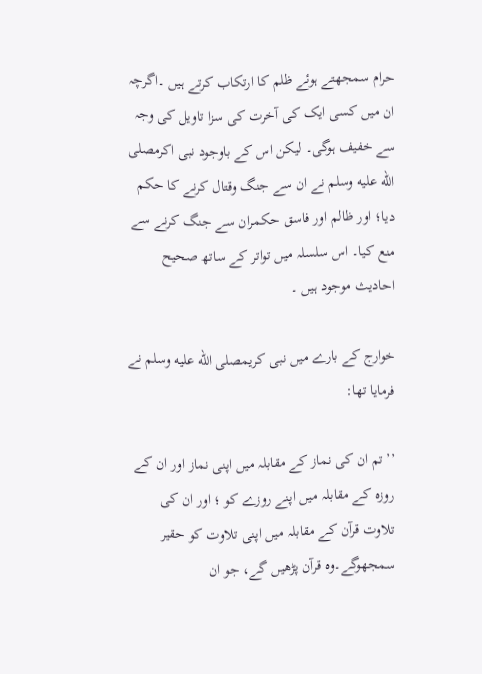حرام سمجھتے ہوئے ظلم کا ارتکاب کرتے ہیں ۔اگرچہ ان میں کسی ایک کی آخرت کی سزا تاویل کی وجہ سے خفیف ہوگی۔ لیکن اس کے باوجود نبی اکرمصلى الله عليه وسلم نے ان سے جنگ وقتال کرنے کا حکم دیا؛ اور ظالم اور فاسق حکمران سے جنگ کرنے سے منع کیا۔ اس سلسلہ میں تواتر کے ساتھ صحیح احادیث موجود ہیں ۔

خوارج کے بارے میں نبی کریمصلى الله عليه وسلم نے فرمایا تھا:

’’ تم ان کی نماز کے مقابلہ میں اپنی نماز اور ان کے روزہ کے مقابلہ میں اپنے روزے کو ؛ اور ان کی تلاوت قرآن کے مقابلہ میں اپنی تلاوت کو حقیر سمجھوگے۔وہ قرآن پڑھیں گے، جو ان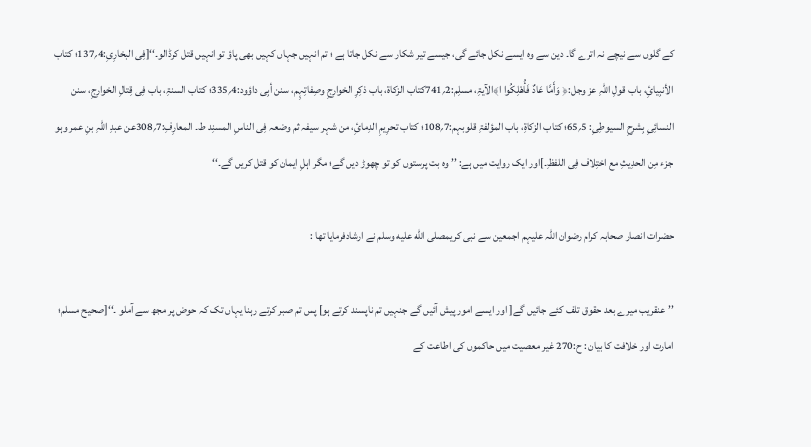کے گلوں سے نیچے نہ اترے گا۔ دین سے وہ ایسے نکل جائے گی، جیسے تیر شکار سے نکل جاتا ہے ؛ تم انہیں جہاں کہیں بھی پاؤ تو انہیں قتل کرڈالو۔‘‘[فِی البخارِیِ:4؍137؛ کتاب الأنبِیائِ، باب قولِ اللّٰہِ عز وجل:﴿ وَأَمَّا عَادٌ فَأُهْلِكُوا ا﴾الآیۃِ، مسلِم:2؍741کتاب الزکاۃ، باب ذکِرِ الخوارِجِ وصِفاتِہِم، سنن أبِی داؤود:4؍335؛ کتاب السنۃِ، باب فِی قِتالِ الخوارِجِ، سنن النسائِیِ بِشرحِ السیوطِیِ: 5؍65؛ کتاب الزکاۃِ، باب المؤلفۃِ قلوبہم:7؍108؛ کتاب تحرِیمِ الدِمائِ، من شہر سیفہ ثم وضعہ فِی الناسِ المسنِد ط۔ المعارِفِ:7؍308عن عبدِ اللّٰہِ بنِ عمر وہو جزء مِن الحدِیثِ مع اختِلاف فِی اللفظِ۔]اور ایک روایت میں ہے: ’’ وہ بت پرستوں کو تو چھوڑ دیں گے؛ مگر اہلِ ایمان کو قتل کریں گے۔‘‘

حضرات انصار صحابہ کرام رضوان اللہ علیہم اجمعین سے نبی کریمصلى الله عليه وسلم نے ارشادفرمایا تھا :

’’ عنقریب میرے بعد حقوق تلف کئے جائیں گے[ اور ایسے امور پیش آئیں گے جنہیں تم ناپسند کرتے ہو] پس تم صبر کرتے رہنا یہاں تک کہ حوض پر مجھ سے آملو ۔‘‘[صحیح مسلم؛ امارت اور خلافت کا بیان : ح:270 غیر معصیت میں حاکموں کی اطاعت کے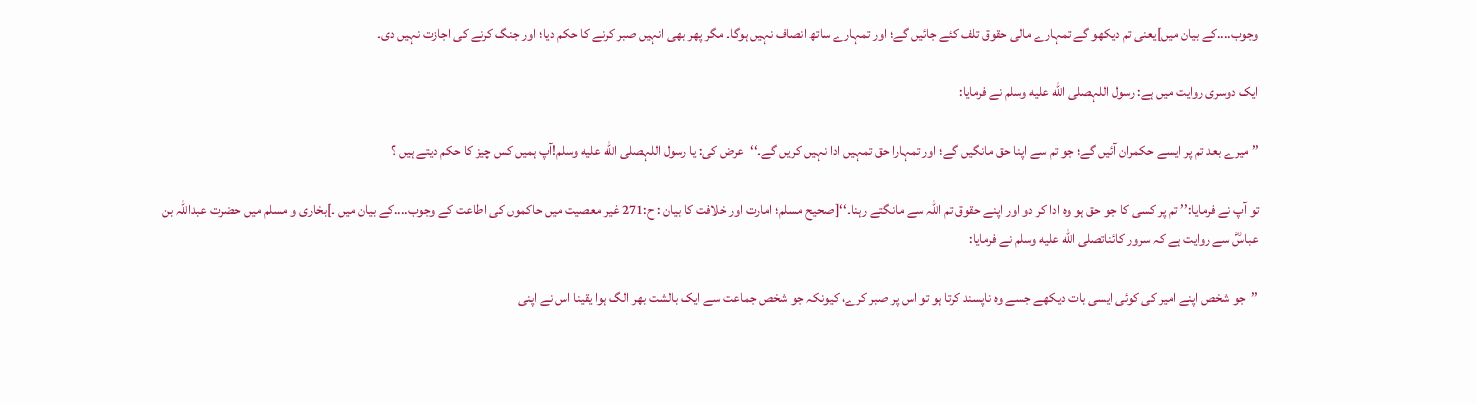وجوب....کے بیان میں]یعنی تم دیکھو گے تمہارے مالی حقوق تلف کئے جائیں گے؛ اور تمہارے ساتھ انصاف نہیں ہوگا۔ مگر پھر بھی انہیں صبر کرنے کا حکم دیا؛ اور جنگ کرنے کی اجازت نہیں دی۔

ایک دوسری روایت میں ہے: رسول اللہصلى الله عليه وسلم نے فرمایا:

’’ میرے بعد تم پر ایسے حکمران آئیں گے؛ جو تم سے اپنا حق مانگیں گے؛ اور تمہارا حق تمہیں ادا نہیں کریں گے۔‘‘عرض کی: یا رسول اللہصلى الله عليه وسلم!آپ ہمیں کس چیز کا حکم دیتے ہیں ؟

تو آپ نے فرمایا:’’ تم پر کسی کا جو حق ہو وہ ادا کر دو اور اپنے حقوق تم اللہ سے مانگتے رہنا۔‘‘[صحیح مسلم؛ امارت اور خلافت کا بیان : ح:271 غیر معصیت میں حاکموں کی اطاعت کے وجوب....کے بیان میں ۔]بخاری و مسلم میں حضرت عبداللہ بن عباسؓ سے روایت ہے کہ سرور کائناتصلى الله عليه وسلم نے فرمایا:

’’جو شخص اپنے امیر کی کوئی ایسی بات دیکھے جسے وہ ناپسند کرتا ہو تو اس پر صبر کرے، کیونکہ جو شخص جماعت سے ایک بالشت بھر الگ ہوا یقینا اس نے اپنی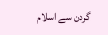گردن سے اسلام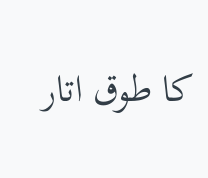کا طوق اتار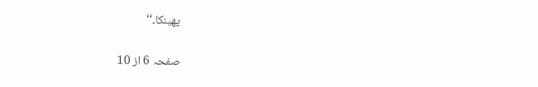پھینکا۔‘‘

صفحہ 6 از 10